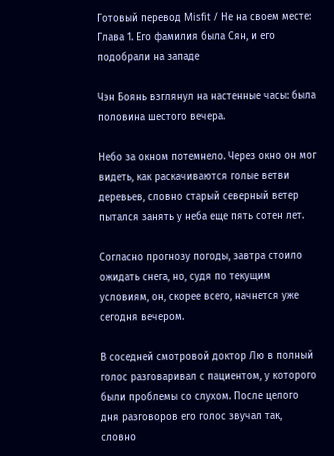Готовый перевод Misfit / Не на своем месте: Глава 1. Его фамилия была Сян, и его подобрали на западе

Чэн Боянь взглянул на настенные часы: была половина шестого вечера.

Небо за окном потемнело. Через окно он мог видеть, как раскачиваются голые ветви деревьев, словно старый северный ветер пытался занять у неба еще пять сотен лет.

Согласно прогнозу погоды, завтра стоило ожидать снега, но, судя по текущим условиям, он, скорее всего, начнется уже сегодня вечером.

В соседней смотровой доктор Лю в полный голос разговаривал с пациентом, у которого были проблемы со слухом. После целого дня разговоров его голос звучал так, словно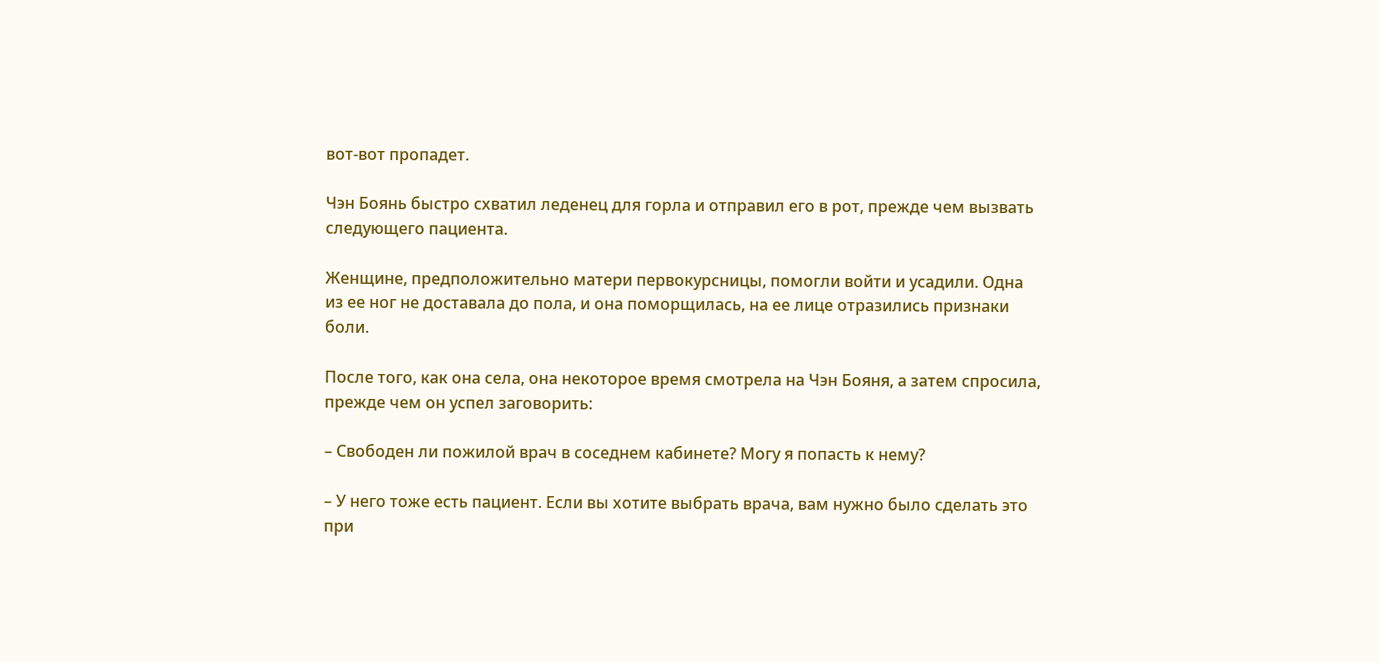вот-вот пропадет.

Чэн Боянь быстро схватил леденец для горла и отправил его в рот, прежде чем вызвать следующего пациента.

Женщине, предположительно матери первокурсницы, помогли войти и усадили. Одна из ее ног не доставала до пола, и она поморщилась, на ее лице отразились признаки боли.

После того, как она села, она некоторое время смотрела на Чэн Бояня, а затем спросила, прежде чем он успел заговорить:

– Свободен ли пожилой врач в соседнем кабинете? Могу я попасть к нему?

– У него тоже есть пациент. Если вы хотите выбрать врача, вам нужно было сделать это при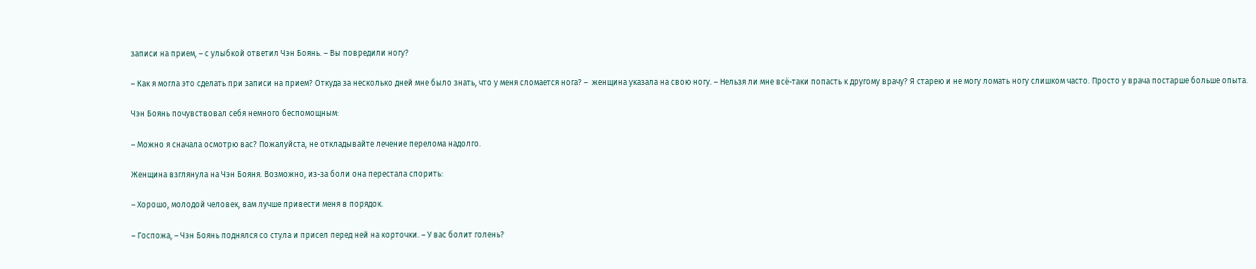записи на прием, – с улыбкой ответил Чэн Боянь. – Вы повредили ногу?

– Как я могла это сделать при записи на прием? Откуда за несколько дней мне было знать, что у меня сломается нога? –  женщина указала на свою ногу. – Нельзя ли мне всë-таки попасть к другому врачу? Я старею и не могу ломать ногу слишком часто. Просто у врача постарше больше опыта.

Чэн Боянь почувствовал себя немного беспомощным:

– Можно я сначала осмотрю вас? Пожалуйста, не откладывайте лечение перелома надолго.

Женщина взглянула на Чэн Бояня. Возможно, из-за боли она перестала спорить:

– Хорошо, молодой человек, вам лучше привести меня в порядок.

– Госпожа, – Чэн Боянь поднялся со стула и присел перед ней на корточки. – У вас болит голень?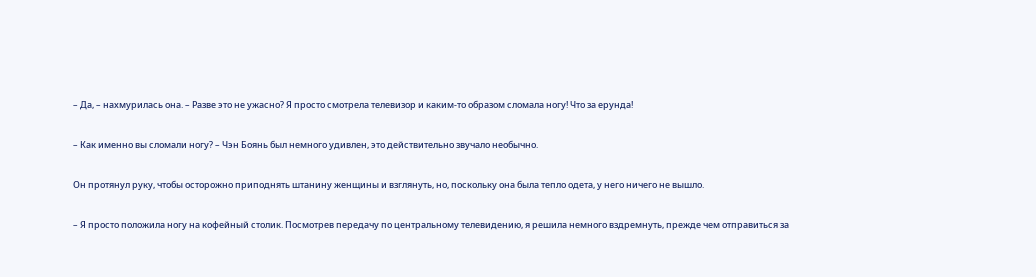– Да, – нахмурилась она. – Разве это не ужасно? Я просто смотрела телевизор и каким-то образом сломала ногу! Что за ерунда!

– Как именно вы сломали ногу? – Чэн Боянь был немного удивлен, это действительно звучало необычно.

Он протянул руку, чтобы осторожно приподнять штанину женщины и взглянуть, но, поскольку она была тепло одета, у него ничего не вышло.

– Я просто положила ногу на кофейный столик. Посмотрев передачу по центральному телевидению, я решила немного вздремнуть, прежде чем отправиться за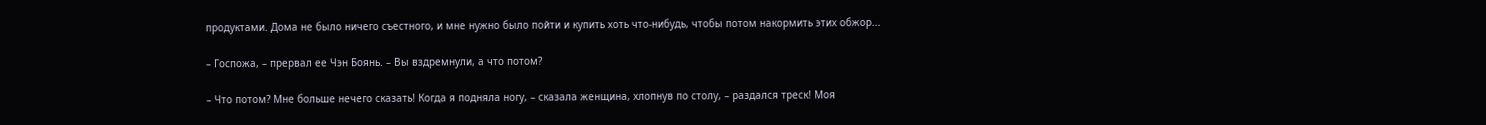продуктами. Дома не было ничего съестного, и мне нужно было пойти и купить хоть что-нибудь, чтобы потом накормить этих обжор...

– Госпожа, – прервал ее Чэн Боянь. – Вы вздремнули, а что потом?

– Что потом? Мне больше нечего сказать! Когда я подняла ногу, – сказала женщина, хлопнув по столу, – раздался треск! Моя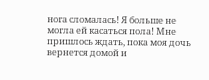нога сломалась! Я больше не могла ей касаться пола! Мне пришлось ждать, пока моя дочь вернется домой и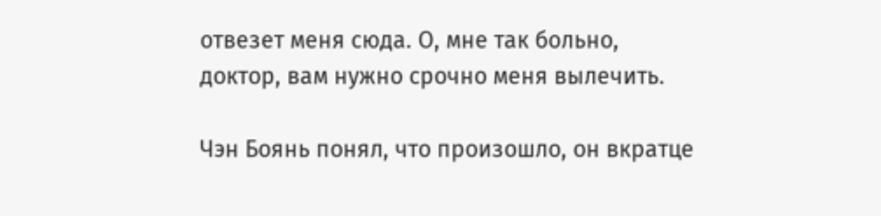отвезет меня сюда. О, мне так больно, доктор, вам нужно срочно меня вылечить.

Чэн Боянь понял, что произошло, он вкратце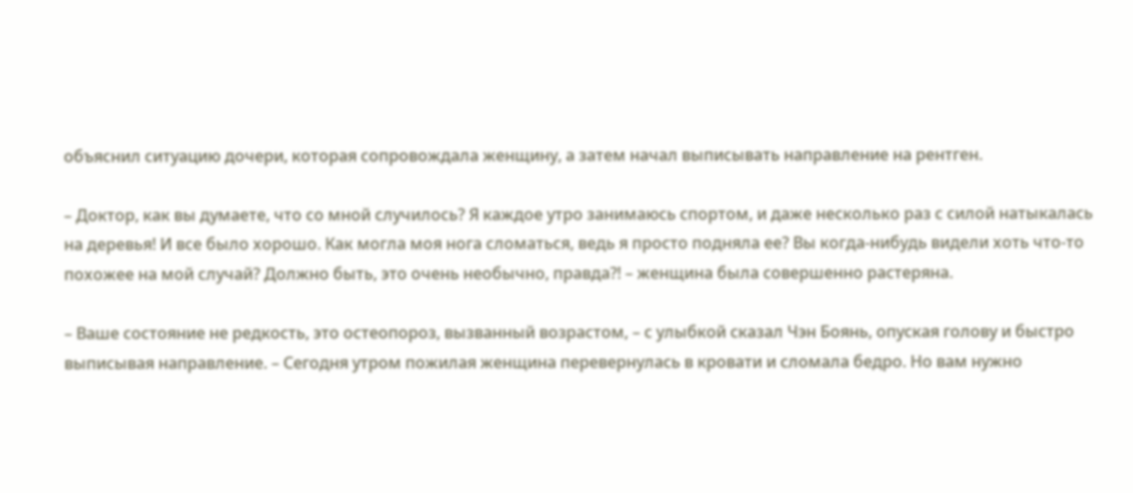объяснил ситуацию дочери, которая сопровождала женщину, а затем начал выписывать направление на рентген.

– Доктор, как вы думаете, что со мной случилось? Я каждое утро занимаюсь спортом, и даже несколько раз с силой натыкалась на деревья! И все было хорошо. Как могла моя нога сломаться, ведь я просто подняла ее? Вы когда-нибудь видели хоть что-то похожее на мой случай? Должно быть, это очень необычно, правда?! – женщина была совершенно растеряна.

– Ваше состояние не редкость, это остеопороз, вызванный возрастом, – с улыбкой сказал Чэн Боянь, опуская голову и быстро выписывая направление. – Сегодня утром пожилая женщина перевернулась в кровати и сломала бедро. Но вам нужно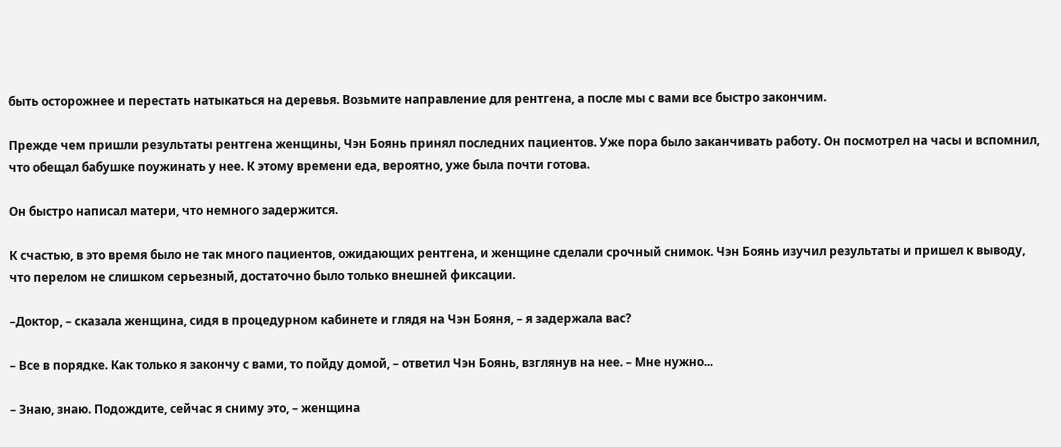быть осторожнее и перестать натыкаться на деревья. Возьмите направление для рентгена, а после мы с вами все быстро закончим.

Прежде чем пришли результаты рентгена женщины, Чэн Боянь принял последних пациентов. Уже пора было заканчивать работу. Он посмотрел на часы и вспомнил, что обещал бабушке поужинать у нее. К этому времени еда, вероятно, уже была почти готова.

Он быстро написал матери, что немного задержится.

К счастью, в это время было не так много пациентов, ожидающих рентгена, и женщине сделали срочный снимок. Чэн Боянь изучил результаты и пришел к выводу, что перелом не слишком серьезный, достаточно было только внешней фиксации.

–Доктор, – сказала женщина, сидя в процедурном кабинете и глядя на Чэн Бояня, – я задержала вас?

– Все в порядке. Как только я закончу с вами, то пойду домой, – ответил Чэн Боянь, взглянув на нее. – Мне нужно...

– Знаю, знаю. Подождите, сейчас я сниму это, – женщина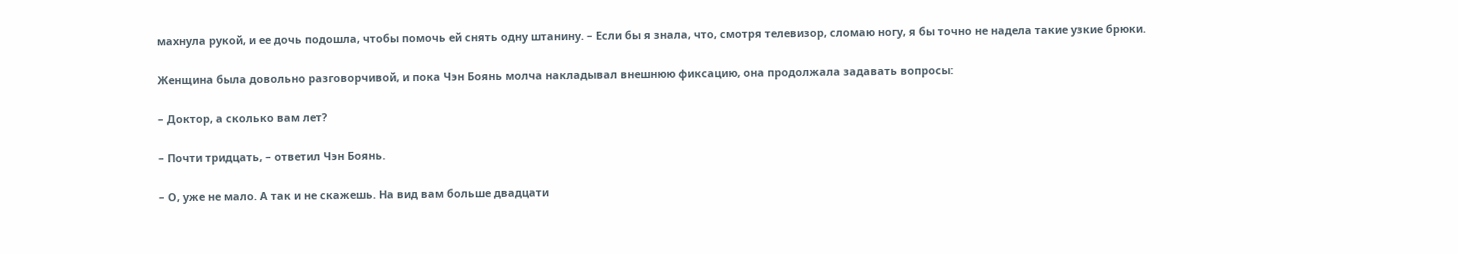махнула рукой, и ее дочь подошла, чтобы помочь ей снять одну штанину. – Если бы я знала, что, смотря телевизор, сломаю ногу, я бы точно не надела такие узкие брюки.

Женщина была довольно разговорчивой, и пока Чэн Боянь молча накладывал внешнюю фиксацию, она продолжала задавать вопросы:

– Доктор, а сколько вам лет?

– Почти тридцать, – ответил Чэн Боянь.

– О, уже не мало. А так и не скажешь. На вид вам больше двадцати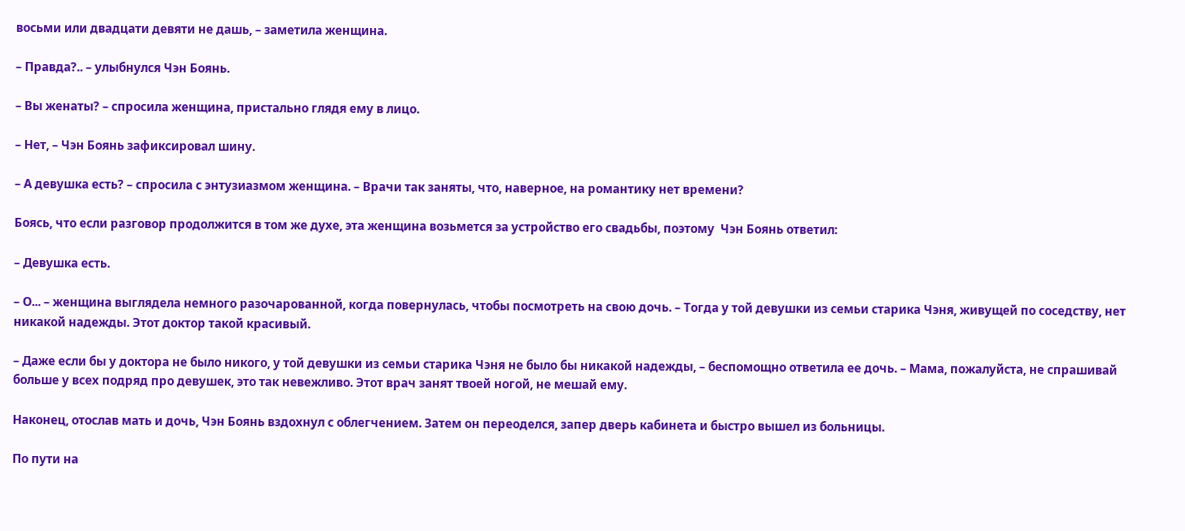восьми или двадцати девяти не дашь, – заметила женщина.

– Правда?.. – улыбнулся Чэн Боянь.

– Вы женаты? – спросила женщина, пристально глядя ему в лицо.

– Нет, – Чэн Боянь зафиксировал шину.

– А девушка есть? – спросила с энтузиазмом женщина. – Врачи так заняты, что, наверное, на романтику нет времени?

Боясь, что если разговор продолжится в том же духе, эта женщина возьмется за устройство его свадьбы, поэтому  Чэн Боянь ответил:

– Девушка есть.

– О... – женщина выглядела немного разочарованной, когда повернулась, чтобы посмотреть на свою дочь. – Тогда у той девушки из семьи старика Чэня, живущей по соседству, нет никакой надежды. Этот доктор такой красивый.

– Даже если бы у доктора не было никого, у той девушки из семьи старика Чэня не было бы никакой надежды, – беспомощно ответила ее дочь. – Мама, пожалуйста, не спрашивай больше у всех подряд про девушек, это так невежливо. Этот врач занят твоей ногой, не мешай ему.

Наконец, отослав мать и дочь, Чэн Боянь вздохнул с облегчением. Затем он переоделся, запер дверь кабинета и быстро вышел из больницы.

По пути на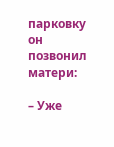парковку он позвонил матери:

– Уже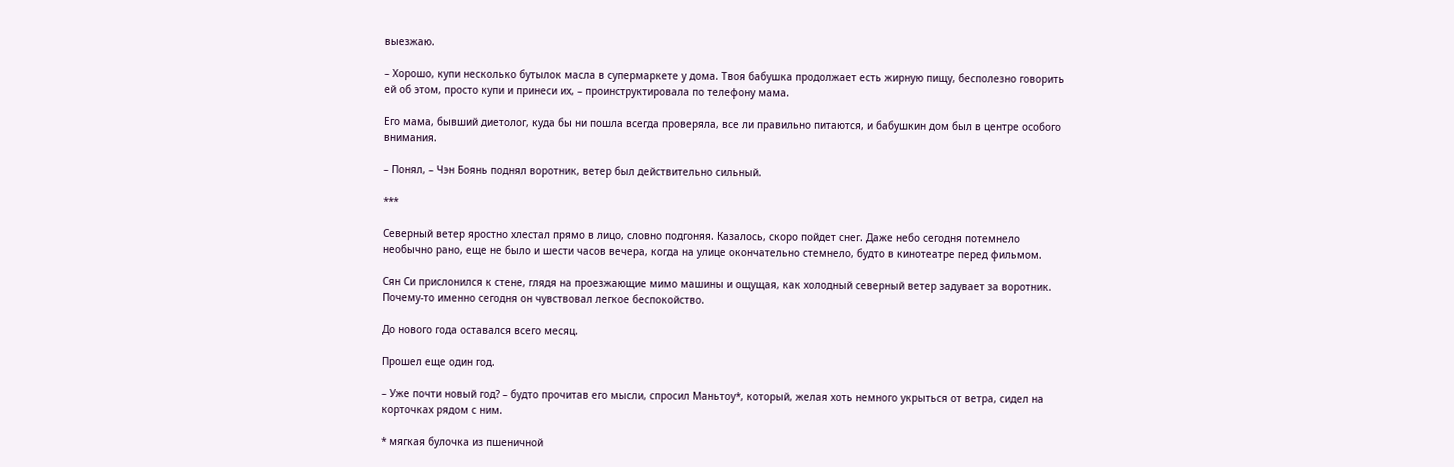выезжаю.

– Хорошо, купи несколько бутылок масла в супермаркете у дома. Твоя бабушка продолжает есть жирную пищу, бесполезно говорить ей об этом, просто купи и принеси их, – проинструктировала по телефону мама.

Его мама, бывший диетолог, куда бы ни пошла всегда проверяла, все ли правильно питаются, и бабушкин дом был в центре особого внимания.

– Понял, – Чэн Боянь поднял воротник, ветер был действительно сильный.

***

Северный ветер яростно хлестал прямо в лицо, словно подгоняя. Казалось, скоро пойдет снег. Даже небо сегодня потемнело необычно рано, еще не было и шести часов вечера, когда на улице окончательно стемнело, будто в кинотеатре перед фильмом.

Сян Си прислонился к стене, глядя на проезжающие мимо машины и ощущая, как холодный северный ветер задувает за воротник. Почему-то именно сегодня он чувствовал легкое беспокойство.

До нового года оставался всего месяц.

Прошел еще один год.

– Уже почти новый год? – будто прочитав его мысли, спросил Маньтоу*, который, желая хоть немного укрыться от ветра, сидел на корточках рядом с ним.

* мягкая булочка из пшеничной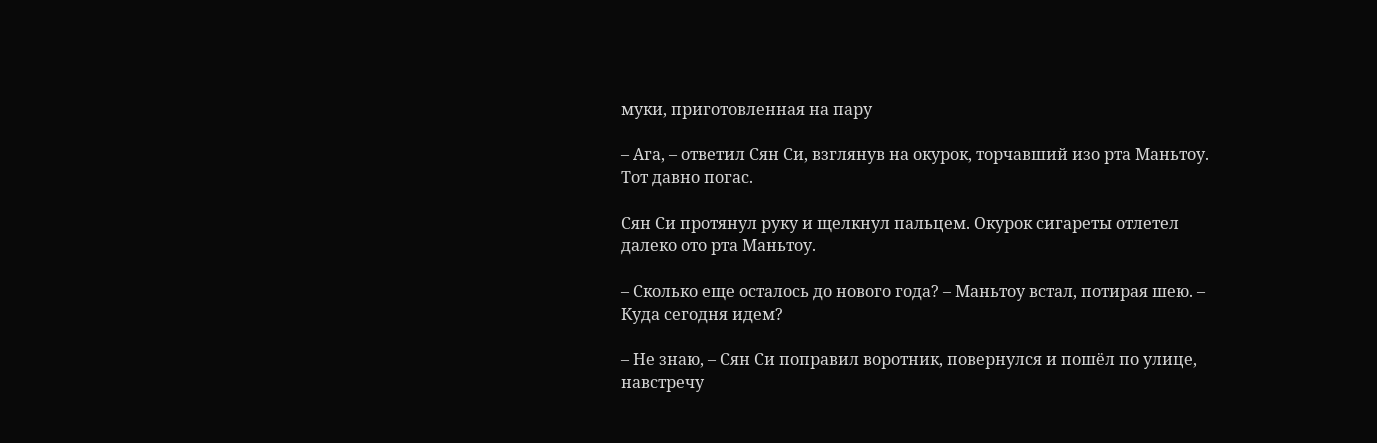муки, приготовленная на пару

– Ага, – ответил Сян Си, взглянув на окурок, торчавший изо рта Маньтоу. Тот давно погас.

Сян Си протянул руку и щелкнул пальцем. Окурок сигареты отлетел далеко ото рта Маньтоу.

– Сколько еще осталось до нового года? – Маньтоу встал, потирая шею. – Куда сегодня идем?

– Не знаю, – Сян Си поправил воротник, повернулся и пошёл по улице, навстречу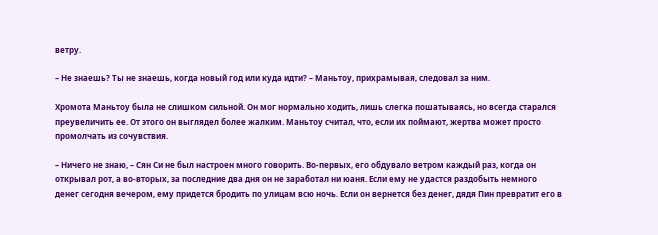ветру.

– Не знаешь? Ты не знаешь, когда новый год или куда идти? – Маньтоу, прихрамывая, следовал за ним.

Хромота Маньтоу была не слишком сильной. Он мог нормально ходить, лишь слегка пошатываясь, но всегда старался преувеличить ее. От этого он выглядел более жалким. Маньтоу считал, что, если их поймают, жертва может просто промолчать из сочувствия.

– Ничего не знаю, – Сян Си не был настроен много говорить. Во-первых, его обдувало ветром каждый раз, когда он открывал рот, а во-вторых, за последние два дня он не заработал ни юаня. Если ему не удастся раздобыть немного денег сегодня вечером, ему придется бродить по улицам всю ночь. Если он вернется без денег, дядя Пин превратит его в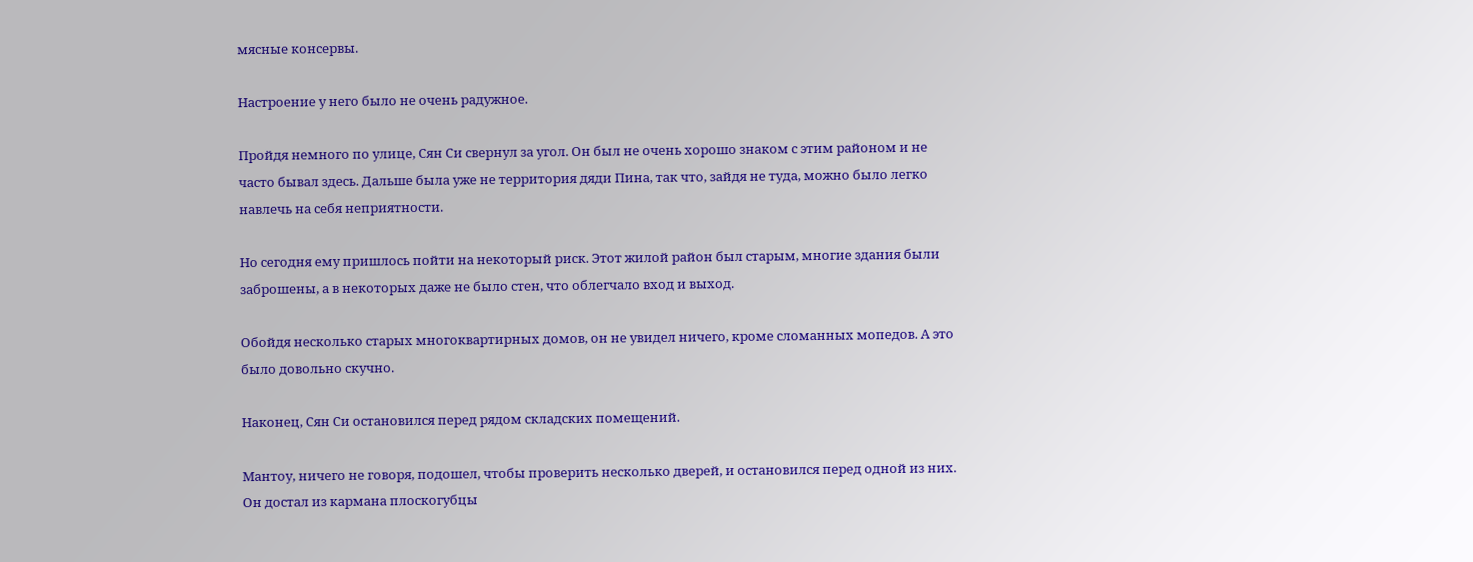мясные консервы.

Настроение у него было не очень радужное.

Пройдя немного по улице, Сян Си свернул за угол. Он был не очень хорошо знаком с этим районом и не часто бывал здесь. Дальше была уже не территория дяди Пина, так что, зайдя не туда, можно было легко навлечь на себя неприятности.

Но сегодня ему пришлось пойти на некоторый риск. Этот жилой район был старым, многие здания были заброшены, а в некоторых даже не было стен, что облегчало вход и выход.

Обойдя несколько старых многоквартирных домов, он не увидел ничего, кроме сломанных мопедов. А это было довольно скучно.

Наконец, Сян Си остановился перед рядом складских помещений.

Мантоу, ничего не говоря, подошел, чтобы проверить несколько дверей, и остановился перед одной из них. Он достал из кармана плоскогубцы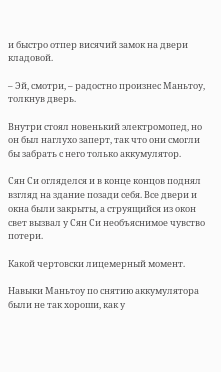и быстро отпер висячий замок на двери кладовой.

– Эй, смотри, – радостно произнес Маньтоу, толкнув дверь.

Внутри стоял новенький электромопед, но он был наглухо заперт, так что они смогли бы забрать с него только аккумулятор.

Сян Си огляделся и в конце концов поднял взгляд на здание позади себя. Все двери и окна были закрыты, а струящийся из окон свет вызвал у Сян Си необъяснимое чувство потери.

Какой чертовски лицемерный момент.

Навыки Маньтоу по снятию аккумулятора были не так хороши, как у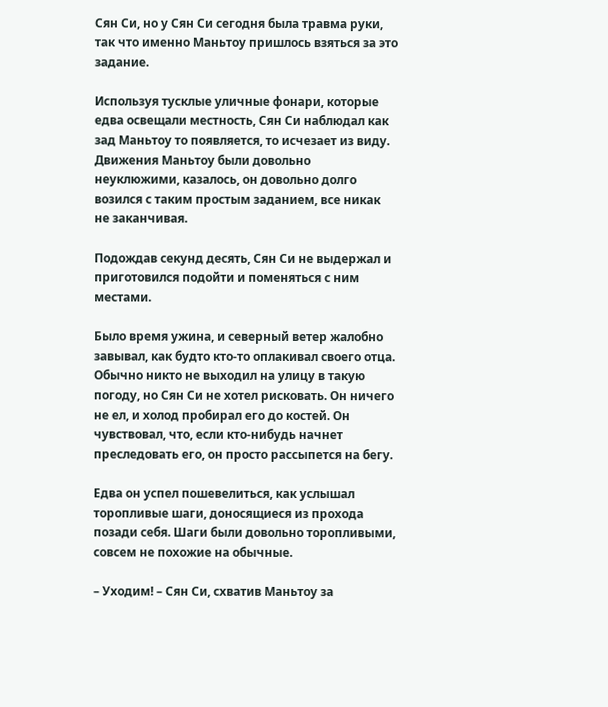Сян Си, но у Сян Си сегодня была травма руки, так что именно Маньтоу пришлось взяться за это задание.

Используя тусклые уличные фонари, которые едва освещали местность, Сян Си наблюдал как зад Маньтоу то появляется, то исчезает из виду. Движения Маньтоу были довольно неуклюжими, казалось, он довольно долго возился с таким простым заданием, все никак не заканчивая.

Подождав секунд десять, Сян Си не выдержал и приготовился подойти и поменяться с ним местами.

Было время ужина, и северный ветер жалобно завывал, как будто кто-то оплакивал своего отца. Обычно никто не выходил на улицу в такую погоду, но Сян Си не хотел рисковать. Он ничего не ел, и холод пробирал его до костей. Он чувствовал, что, если кто-нибудь начнет преследовать его, он просто рассыпется на бегу.

Едва он успел пошевелиться, как услышал торопливые шаги, доносящиеся из прохода позади себя. Шаги были довольно торопливыми, совсем не похожие на обычные.

– Уходим! – Сян Си, схватив Маньтоу за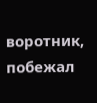воротник, побежал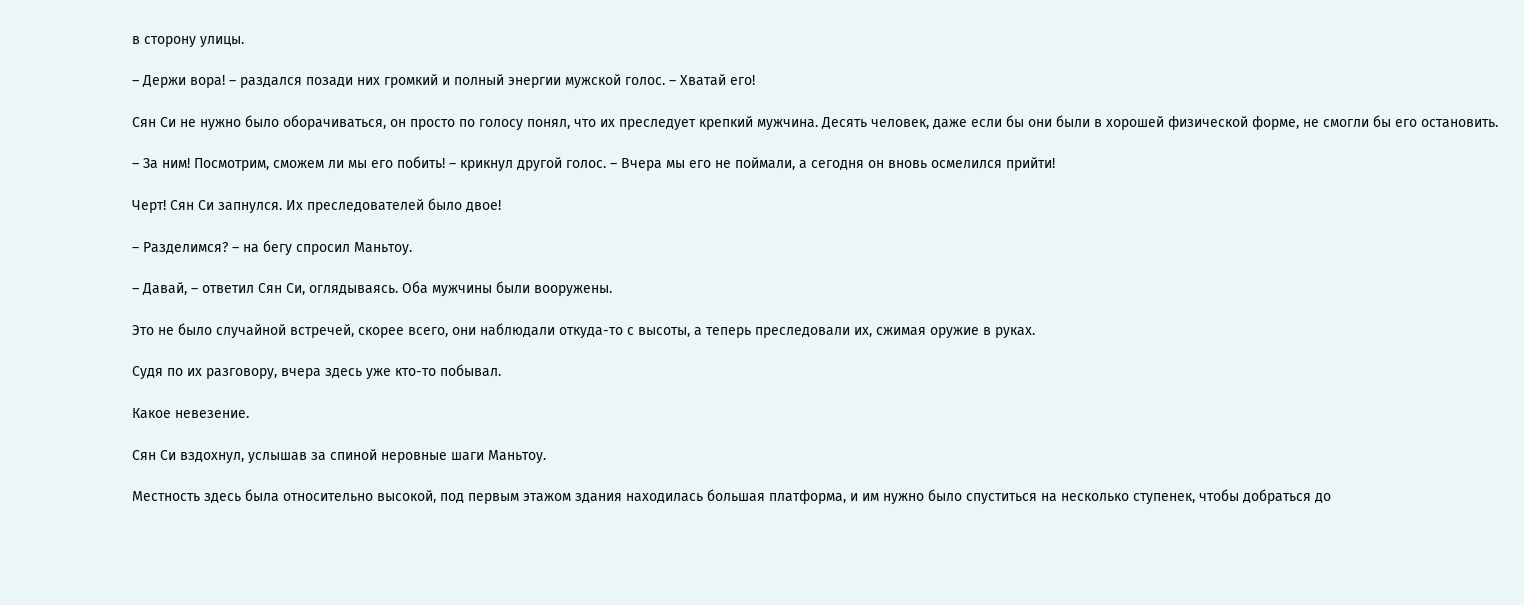в сторону улицы.

– Держи вора! – раздался позади них громкий и полный энергии мужской голос. – Хватай его!

Сян Си не нужно было оборачиваться, он просто по голосу понял, что их преследует крепкий мужчина. Десять человек, даже если бы они были в хорошей физической форме, не смогли бы его остановить.

– За ним! Посмотрим, сможем ли мы его побить! – крикнул другой голос. – Вчера мы его не поймали, а сегодня он вновь осмелился прийти!

Черт! Сян Си запнулся. Их преследователей было двое!

– Разделимся? – на бегу спросил Маньтоу.

– Давай, – ответил Сян Си, оглядываясь. Оба мужчины были вооружены.

Это не было случайной встречей, скорее всего, они наблюдали откуда-то с высоты, а теперь преследовали их, сжимая оружие в руках.

Судя по их разговору, вчера здесь уже кто-то побывал.

Какое невезение.

Сян Си вздохнул, услышав за спиной неровные шаги Маньтоу.

Местность здесь была относительно высокой, под первым этажом здания находилась большая платформа, и им нужно было спуститься на несколько ступенек, чтобы добраться до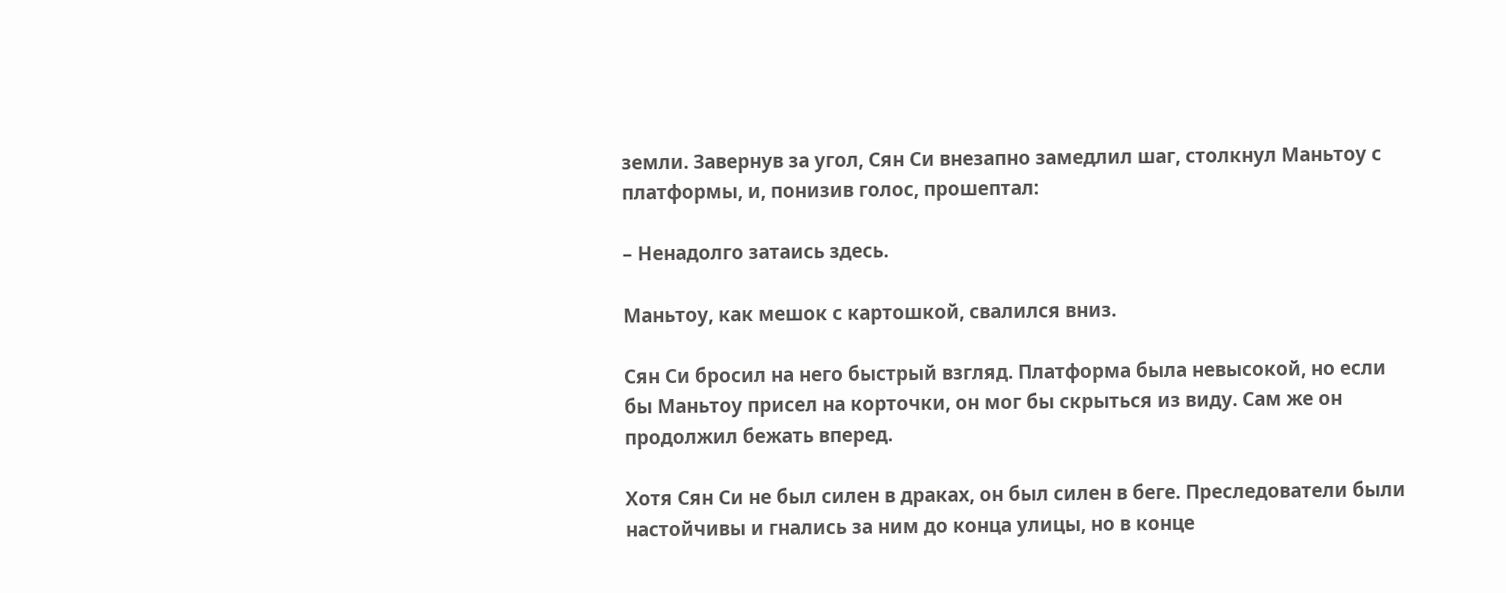земли. Завернув за угол, Сян Си внезапно замедлил шаг, столкнул Маньтоу с платформы, и, понизив голос, прошептал:

– Ненадолго затаись здесь.

Маньтоу, как мешок с картошкой, свалился вниз.

Сян Си бросил на него быстрый взгляд. Платформа была невысокой, но если бы Маньтоу присел на корточки, он мог бы скрыться из виду. Сам же он продолжил бежать вперед.

Хотя Сян Си не был силен в драках, он был силен в беге. Преследователи были настойчивы и гнались за ним до конца улицы, но в конце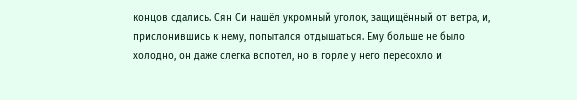концов сдались. Сян Си нашёл укромный уголок, защищённый от ветра, и, прислонившись к нему, попытался отдышаться. Ему больше не было холодно, он даже слегка вспотел, но в горле у него пересохло и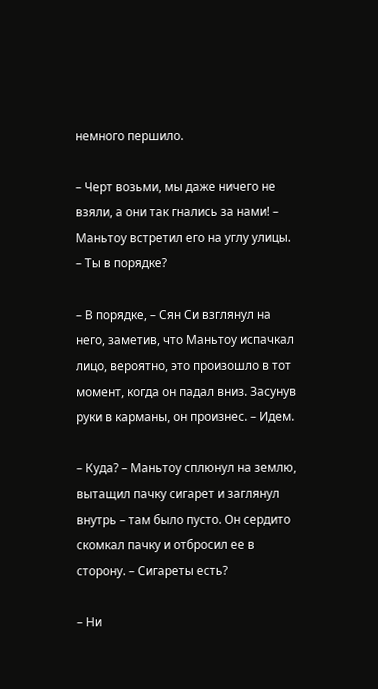немного першило.

– Черт возьми, мы даже ничего не взяли, а они так гнались за нами! – Маньтоу встретил его на углу улицы. – Ты в порядке?

– В порядке, – Сян Си взглянул на него, заметив, что Маньтоу испачкал лицо, вероятно, это произошло в тот момент, когда он падал вниз. Засунув руки в карманы, он произнес. – Идем.

– Куда? – Маньтоу сплюнул на землю, вытащил пачку сигарет и заглянул внутрь – там было пусто. Он сердито скомкал пачку и отбросил ее в сторону. – Сигареты есть?

– Ни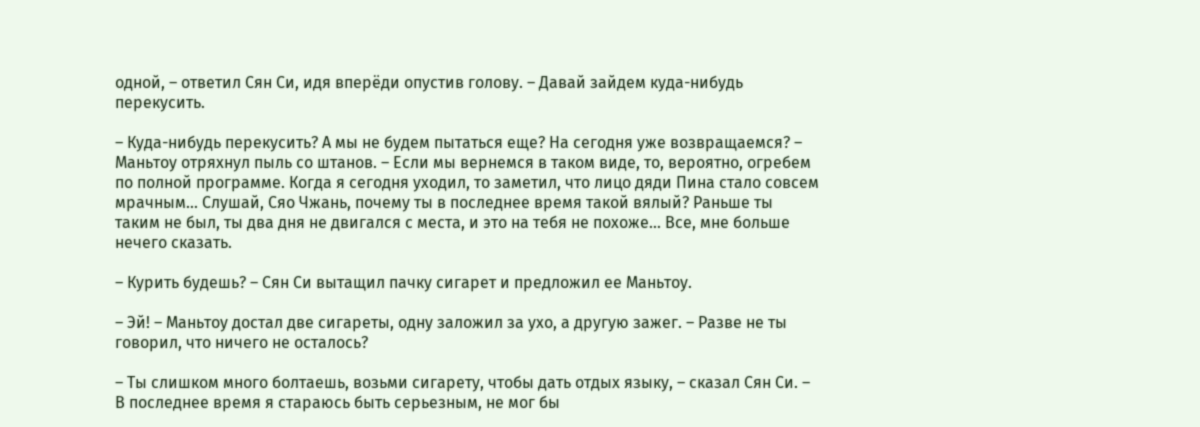одной, – ответил Сян Си, идя вперёди опустив голову. – Давай зайдем куда-нибудь перекусить.

– Куда-нибудь перекусить? А мы не будем пытаться еще? На сегодня уже возвращаемся? – Маньтоу отряхнул пыль со штанов. – Если мы вернемся в таком виде, то, вероятно, огребем по полной программе. Когда я сегодня уходил, то заметил, что лицо дяди Пина стало совсем мрачным... Слушай, Сяо Чжань, почему ты в последнее время такой вялый? Раньше ты таким не был, ты два дня не двигался с места, и это на тебя не похоже... Все, мне больше нечего сказать.

– Курить будешь? – Сян Си вытащил пачку сигарет и предложил ее Маньтоу.

– Эй! – Маньтоу достал две сигареты, одну заложил за ухо, а другую зажег. – Разве не ты говорил, что ничего не осталось?

– Ты слишком много болтаешь, возьми сигарету, чтобы дать отдых языку, – сказал Сян Си. – В последнее время я стараюсь быть серьезным, не мог бы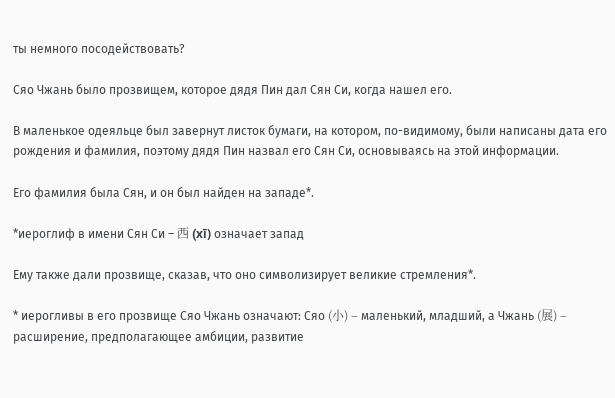ты немного посодействовать?

Сяо Чжань было прозвищем, которое дядя Пин дал Сян Си, когда нашел его.

В маленькое одеяльце был завернут листок бумаги, на котором, по-видимому, были написаны дата его рождения и фамилия, поэтому дядя Пин назвал его Сян Си, основываясь на этой информации.

Его фамилия была Сян, и он был найден на западе*.

*иероглиф в имени Сян Си – 西 (xī) означает запад

Ему также дали прозвище, сказав, что оно символизирует великие стремления*.

* иерогливы в его прозвище Сяо Чжань означают: Сяо (小) – маленький, младший, а Чжань (展) – расширение, предполагающее амбиции, развитие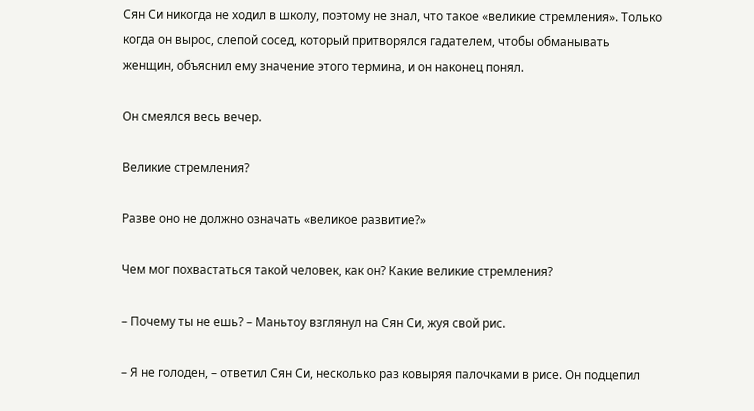Сян Си никогда не ходил в школу, поэтому не знал, что такое «великие стремления». Только когда он вырос, слепой сосед, который притворялся гадателем, чтобы обманывать женщин, объяснил ему значение этого термина, и он наконец понял.

Он смеялся весь вечер.

Великие стремления?

Разве оно не должно означать «великое развитие?»

Чем мог похвастаться такой человек, как он? Какие великие стремления?

– Почему ты не ешь? – Маньтоу взглянул на Сян Си, жуя свой рис.

– Я не голоден, – ответил Сян Си, несколько раз ковыряя палочками в рисе. Он подцепил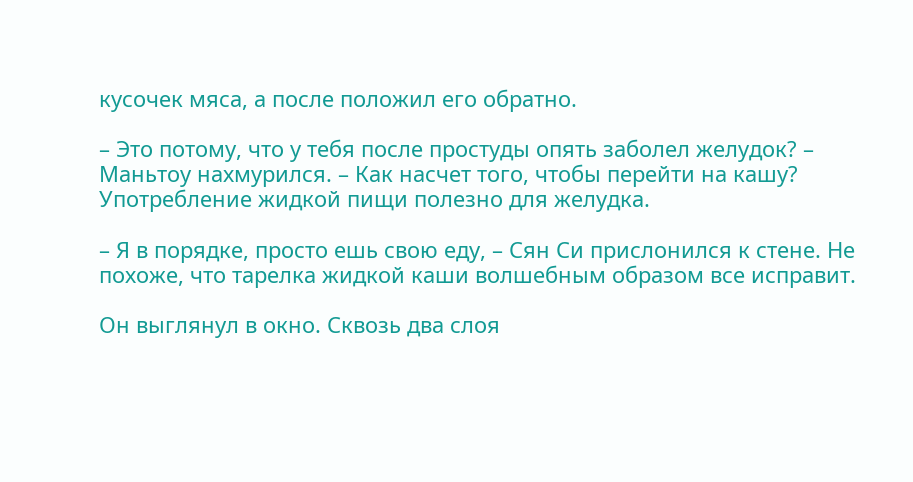кусочек мяса, а после положил его обратно.

– Это потому, что у тебя после простуды опять заболел желудок? – Маньтоу нахмурился. – Как насчет того, чтобы перейти на кашу? Употребление жидкой пищи полезно для желудка.

– Я в порядке, просто ешь свою еду, – Сян Си прислонился к стене. Не похоже, что тарелка жидкой каши волшебным образом все исправит.

Он выглянул в окно. Сквозь два слоя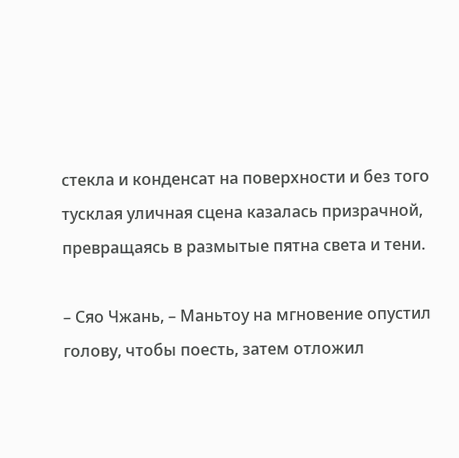стекла и конденсат на поверхности и без того тусклая уличная сцена казалась призрачной, превращаясь в размытые пятна света и тени.

– Сяо Чжань, – Маньтоу на мгновение опустил голову, чтобы поесть, затем отложил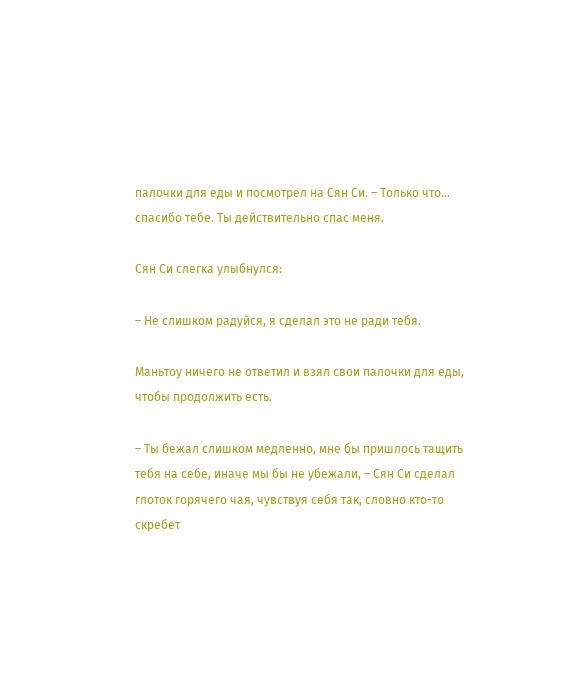палочки для еды и посмотрел на Сян Си. – Только что... спасибо тебе. Ты действительно спас меня.

Сян Си слегка улыбнулся:

– Не слишком радуйся, я сделал это не ради тебя.

Маньтоу ничего не ответил и взял свои палочки для еды, чтобы продолжить есть.

– Ты бежал слишком медленно, мне бы пришлось тащить тебя на себе, иначе мы бы не убежали, – Сян Си сделал глоток горячего чая, чувствуя себя так, словно кто-то скребет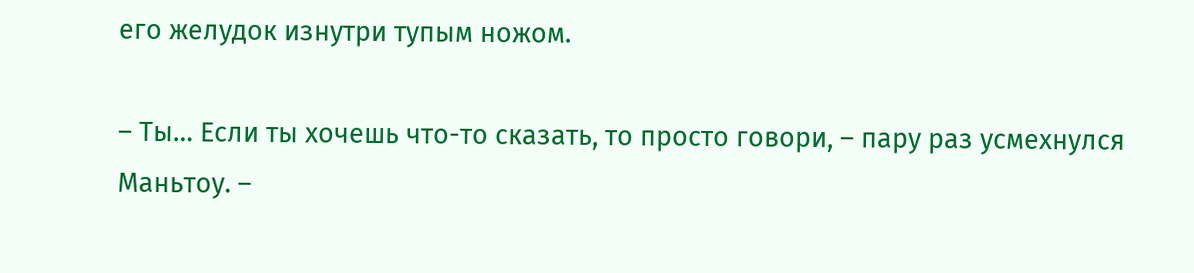его желудок изнутри тупым ножом.

– Ты… Если ты хочешь что-то сказать, то просто говори, – пару раз усмехнулся Маньтоу. –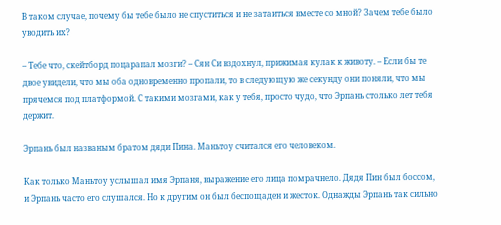В таком случае, почему бы тебе было не спуститься и не затаиться вместе со мной? Зачем тебе было уводить их?

– Тебе что, скейтборд поцарапал мозги? – Сян Си вздохнул, прижимая кулак к животу. – Если бы те двое увидели, что мы оба одновременно пропали, то в следующую же секунду они поняли, что мы прячемся под платформой. С такими мозгами, как у тебя, просто чудо, что Эрпань столько лет тебя держит.

Эрпань был названым братом дяди Пина. Маньтоу считался его человеком.

Как только Маньтоу услышал имя Эрпаня, выражение его лица помрачнело. Дядя Пин был боссом, и Эрпань часто его слушался. Но к другим он был беспощаден и жесток. Однажды Эрпань так сильно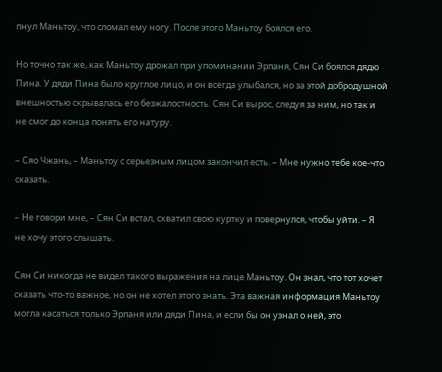пнул Маньтоу, что сломал ему ногу. После этого Маньтоу боялся его.

Но точно так же, как Маньтоу дрожал при упоминании Эрпаня, Сян Си боялся дядю Пина. У дяди Пина было круглое лицо, и он всегда улыбался, но за этой добродушной внешностью скрывалась его безжалостность. Сян Си вырос, следуя за ним, но так и не смог до конца понять его натуру.

– Сяо Чжань, – Маньтоу с серьезным лицом закончил есть. – Мне нужно тебе кое-что сказать.

– Не говори мне, – Сян Си встал, схватил свою куртку и повернулся, чтобы уйти. – Я не хочу этого слышать.

Сян Си никогда не видел такого выражения на лице Маньтоу. Он знал, что тот хочет сказать что-то важное, но он не хотел этого знать. Эта важная информация Маньтоу могла касаться только Эрпаня или дяди Пина, и если бы он узнал о ней, это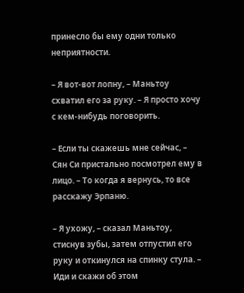принесло бы ему одни только неприятности.

– Я вот-вот лопну, – Маньтоу схватил его за руку. – Я просто хочу с кем-нибудь поговорить.

– Если ты скажешь мне сейчас, – Сян Си пристально посмотрел ему в лицо. – То когда я вернусь, то все расскажу Эрпаню.

– Я ухожу, – сказал Маньтоу, стиснув зубы, затем отпустил его руку и откинулся на спинку стула. – Иди и скажи об этом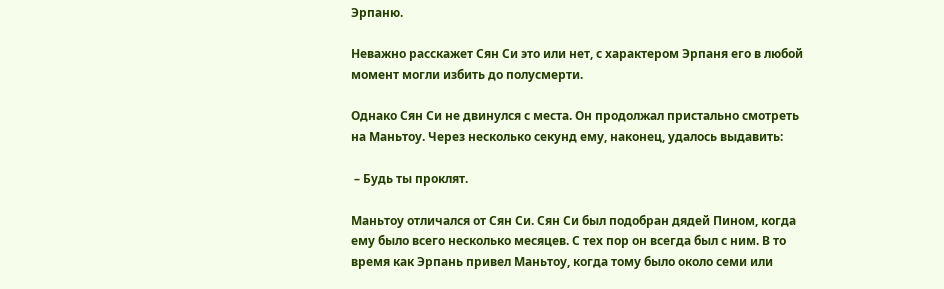Эрпаню.

Неважно расскажет Сян Си это или нет, с характером Эрпаня его в любой момент могли избить до полусмерти.

Однако Сян Си не двинулся с места. Он продолжал пристально смотреть на Маньтоу. Через несколько секунд ему, наконец, удалось выдавить:

 – Будь ты проклят.

Маньтоу отличался от Сян Си. Сян Си был подобран дядей Пином, когда ему было всего несколько месяцев. С тех пор он всегда был с ним. В то время как Эрпань привел Маньтоу, когда тому было около семи или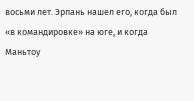восьми лет. Эрпань нашел его, когда был «в командировке» на юге, и когда Маньтоу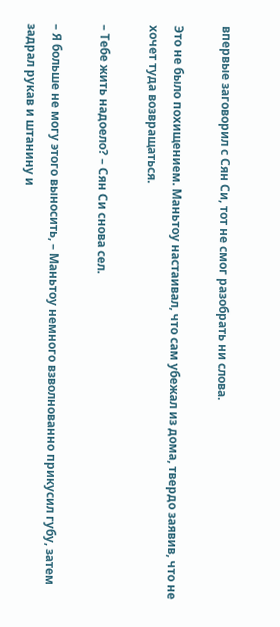впервые заговорил с Сян Си, тот не смог разобрать ни слова.

Это не было похищением. Маньтоу настаивал, что сам убежал из дома, твердо заявив, что не хочет туда возвращаться.

– Тебе жить надоело? – Сян Си снова сел.

– Я больше не могу этого выносить, – Маньтоу немного взволнованно прикусил губу, затем задрал рукав и штанину и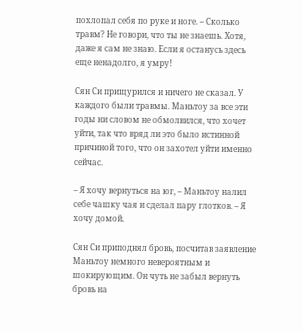похлопал себя по руке и ноге. – Сколько травм? Не говори, что ты не знаешь. Хотя, даже я сам не знаю. Если я останусь здесь еще ненадолго, я умру!

Сян Си прищурился и ничего не сказал. У каждого были травмы. Маньтоу за все эти годы ни словом не обмолвился, что хочет уйти, так что вряд ли это было истинной причиной того, что он захотел уйти именно сейчас.

– Я хочу вернуться на юг, – Маньтоу налил себе чашку чая и сделал пару глотков. – Я хочу домой.

Сян Си приподнял бровь, посчитав заявление Маньтоу немного невероятным и шокирующим. Он чуть не забыл вернуть бровь на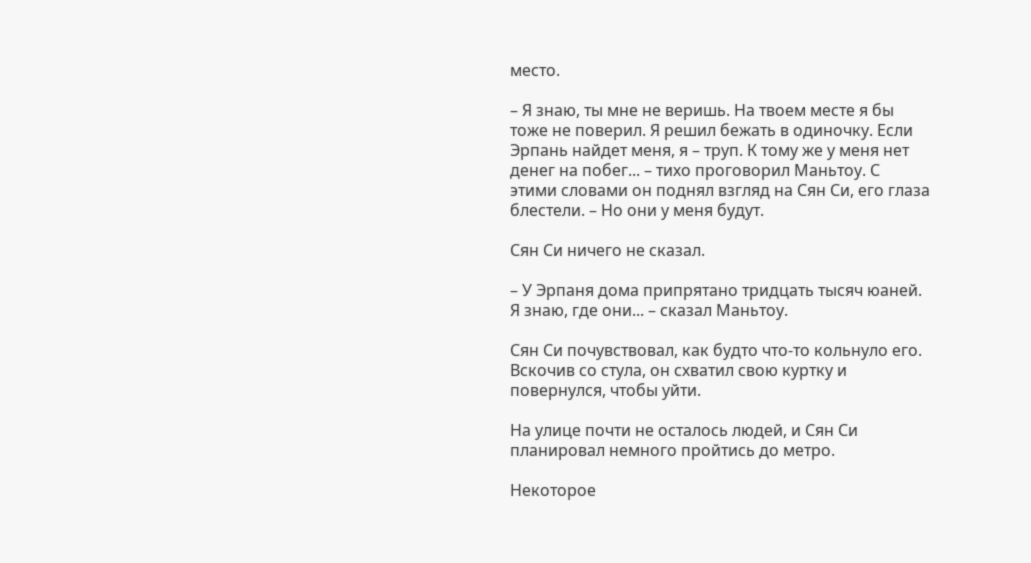место.

– Я знаю, ты мне не веришь. На твоем месте я бы тоже не поверил. Я решил бежать в одиночку. Если Эрпань найдет меня, я – труп. К тому же у меня нет денег на побег... – тихо проговорил Маньтоу. С этими словами он поднял взгляд на Сян Си, его глаза блестели. – Но они у меня будут.

Сян Си ничего не сказал.

– У Эрпаня дома припрятано тридцать тысяч юаней. Я знаю, где они... – сказал Маньтоу.

Сян Си почувствовал, как будто что-то кольнуло его. Вскочив со стула, он схватил свою куртку и повернулся, чтобы уйти.

На улице почти не осталось людей, и Сян Си планировал немного пройтись до метро.

Некоторое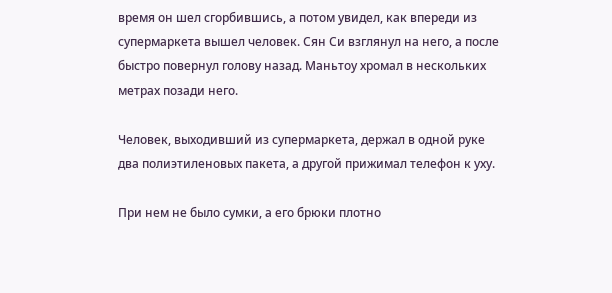время он шел сгорбившись, а потом увидел, как впереди из супермаркета вышел человек. Сян Си взглянул на него, а после быстро повернул голову назад. Маньтоу хромал в нескольких метрах позади него.

Человек, выходивший из супермаркета, держал в одной руке два полиэтиленовых пакета, а другой прижимал телефон к уху.

При нем не было сумки, а его брюки плотно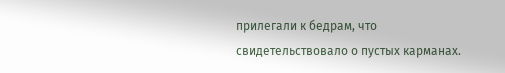прилегали к бедрам, что свидетельствовало о пустых карманах.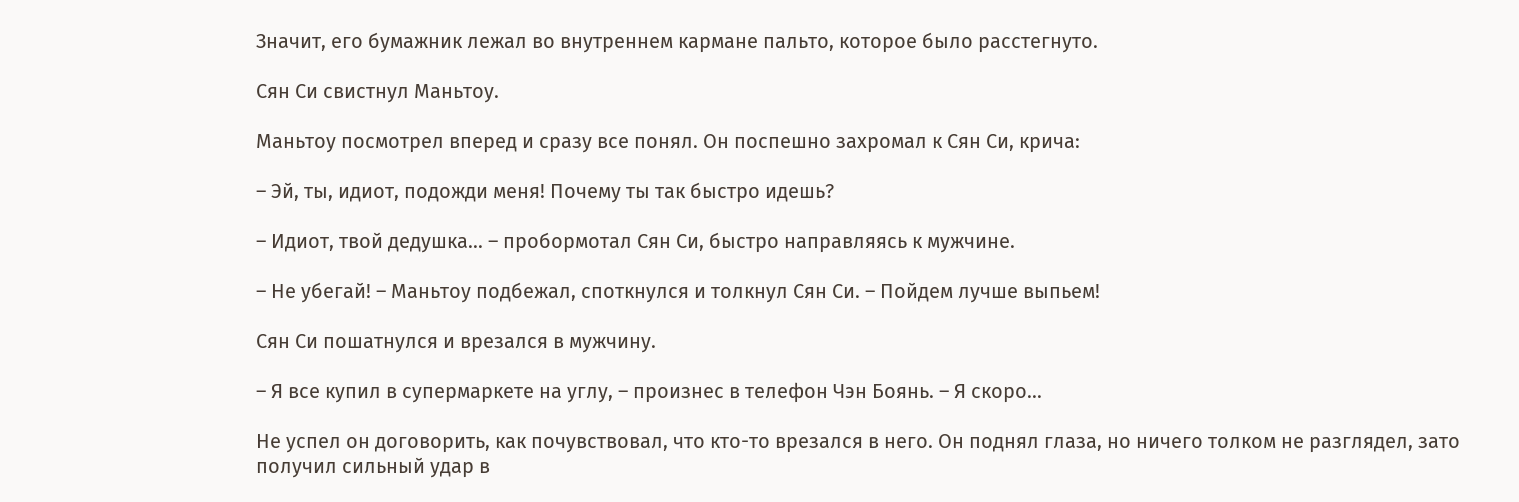Значит, его бумажник лежал во внутреннем кармане пальто, которое было расстегнуто.

Сян Си свистнул Маньтоу.

Маньтоу посмотрел вперед и сразу все понял. Он поспешно захромал к Сян Си, крича:

– Эй, ты, идиот, подожди меня! Почему ты так быстро идешь?

– Идиот, твой дедушка... – пробормотал Сян Си, быстро направляясь к мужчине.

– Не убегай! – Маньтоу подбежал, споткнулся и толкнул Сян Си. – Пойдем лучше выпьем!

Сян Си пошатнулся и врезался в мужчину.

– Я все купил в супермаркете на углу, – произнес в телефон Чэн Боянь. – Я скоро...

Не успел он договорить, как почувствовал, что кто-то врезался в него. Он поднял глаза, но ничего толком не разглядел, зато получил сильный удар в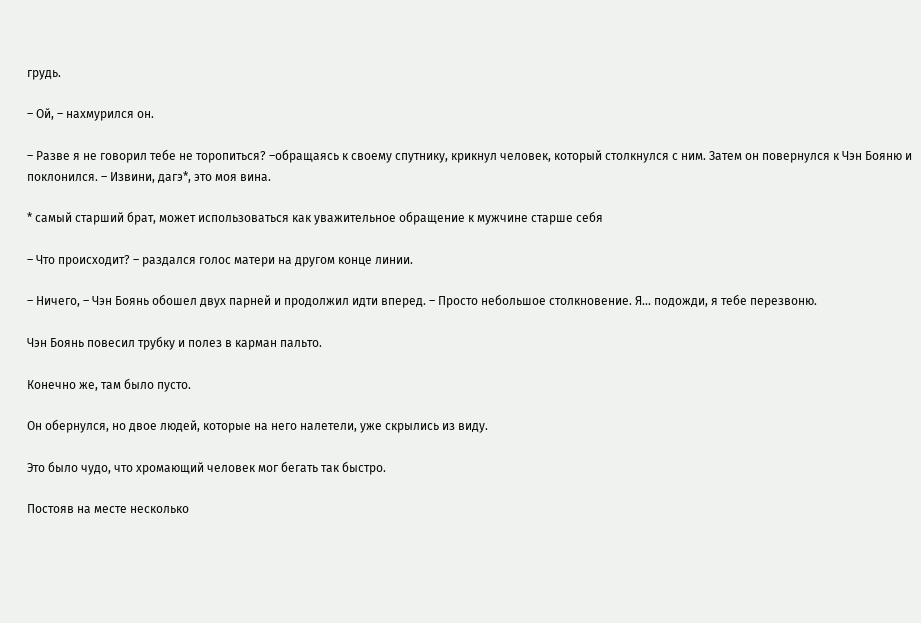грудь.

– Ой, – нахмурился он.

– Разве я не говорил тебе не торопиться? –обращаясь к своему спутнику, крикнул человек, который столкнулся с ним. Затем он повернулся к Чэн Бояню и поклонился. – Извини, дагэ*, это моя вина.

* самый старший брат, может использоваться как уважительное обращение к мужчине старше себя

– Что происходит? – раздался голос матери на другом конце линии.

– Ничего, – Чэн Боянь обошел двух парней и продолжил идти вперед. – Просто небольшое столкновение. Я... подожди, я тебе перезвоню.

Чэн Боянь повесил трубку и полез в карман пальто.

Конечно же, там было пусто.

Он обернулся, но двое людей, которые на него налетели, уже скрылись из виду.

Это было чудо, что хромающий человек мог бегать так быстро.

Постояв на месте несколько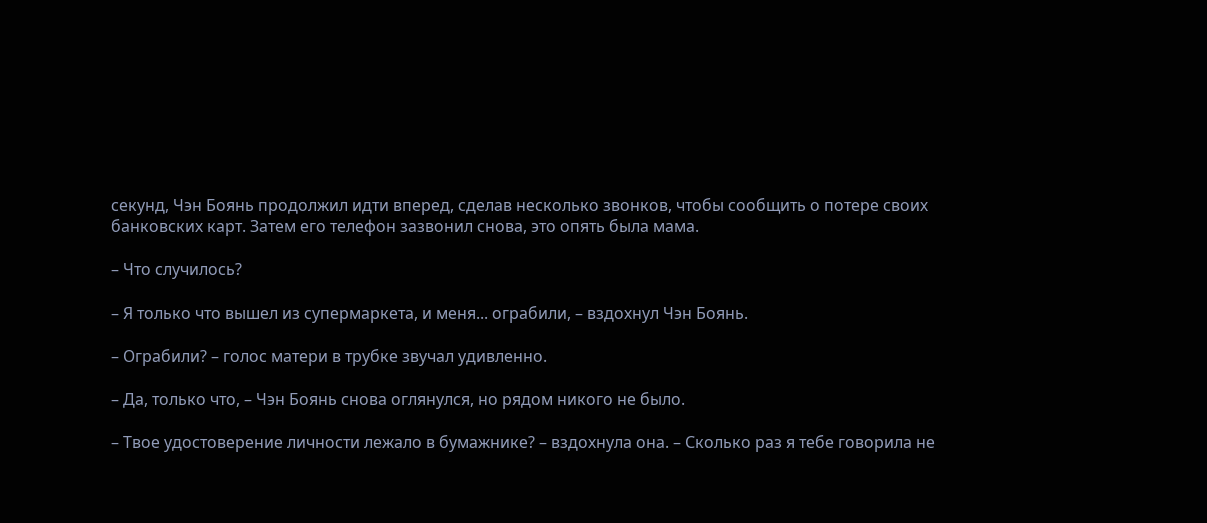секунд, Чэн Боянь продолжил идти вперед, сделав несколько звонков, чтобы сообщить о потере своих банковских карт. Затем его телефон зазвонил снова, это опять была мама.

– Что случилось?

– Я только что вышел из супермаркета, и меня... ограбили, – вздохнул Чэн Боянь.

– Ограбили? – голос матери в трубке звучал удивленно.

– Да, только что, – Чэн Боянь снова оглянулся, но рядом никого не было.

– Твое удостоверение личности лежало в бумажнике? – вздохнула она. – Сколько раз я тебе говорила не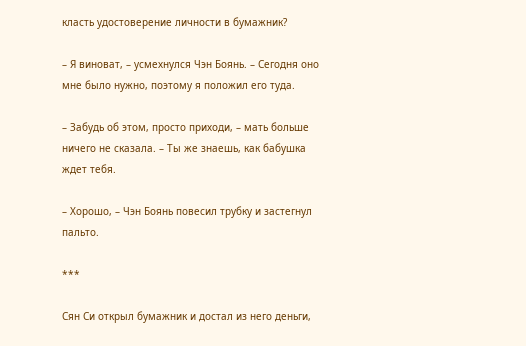класть удостоверение личности в бумажник?

– Я виноват, – усмехнулся Чэн Боянь. – Сегодня оно мне было нужно, поэтому я положил его туда.

– Забудь об этом, просто приходи, – мать больше ничего не сказала. – Ты же знаешь, как бабушка ждет тебя.

– Хорошо, – Чэн Боянь повесил трубку и застегнул пальто.

***

Сян Си открыл бумажник и достал из него деньги,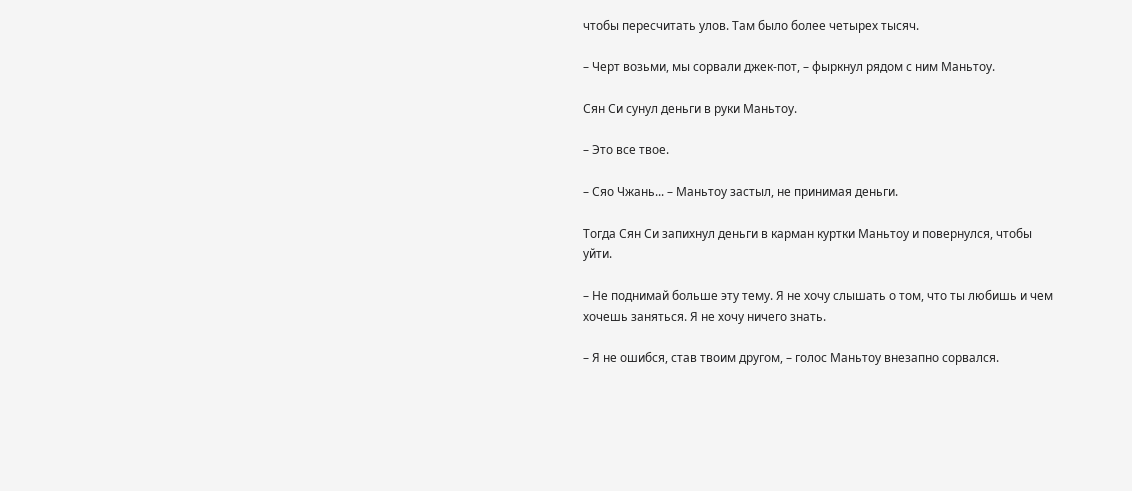чтобы пересчитать улов. Там было более четырех тысяч.

– Черт возьми, мы сорвали джек-пот, – фыркнул рядом с ним Маньтоу.

Сян Си сунул деньги в руки Маньтоу.

– Это все твое.

– Сяо Чжань... – Маньтоу застыл, не принимая деньги.

Тогда Сян Си запихнул деньги в карман куртки Маньтоу и повернулся, чтобы уйти.

– Не поднимай больше эту тему. Я не хочу слышать о том, что ты любишь и чем хочешь заняться. Я не хочу ничего знать.

– Я не ошибся, став твоим другом, – голос Маньтоу внезапно сорвался.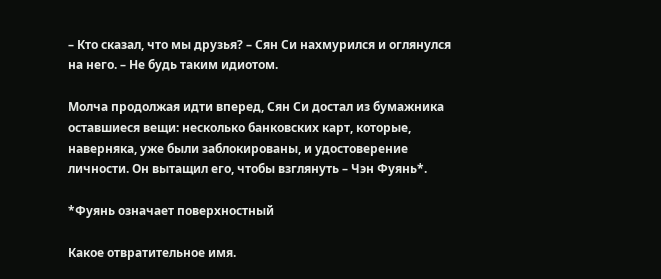– Кто сказал, что мы друзья? – Сян Си нахмурился и оглянулся на него. – Не будь таким идиотом.

Молча продолжая идти вперед, Сян Си достал из бумажника оставшиеся вещи: несколько банковских карт, которые, наверняка, уже были заблокированы, и удостоверение личности. Он вытащил его, чтобы взглянуть – Чэн Фуянь*.

*Фуянь означает поверхностный

Какое отвратительное имя.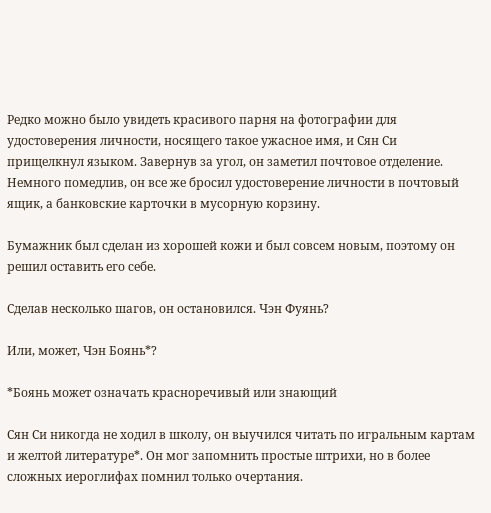Редко можно было увидеть красивого парня на фотографии для удостоверения личности, носящего такое ужасное имя, и Сян Си прищелкнул языком. Завернув за угол, он заметил почтовое отделение. Немного помедлив, он все же бросил удостоверение личности в почтовый ящик, а банковские карточки в мусорную корзину.

Бумажник был сделан из хорошей кожи и был совсем новым, поэтому он решил оставить его себе.

Сделав несколько шагов, он остановился. Чэн Фуянь?

Или, может, Чэн Боянь*?

*Боянь может означать красноречивый или знающий

Сян Си никогда не ходил в школу, он выучился читать по игральным картам и желтой литературе*. Он мог запомнить простые штрихи, но в более сложных иероглифах помнил только очертания.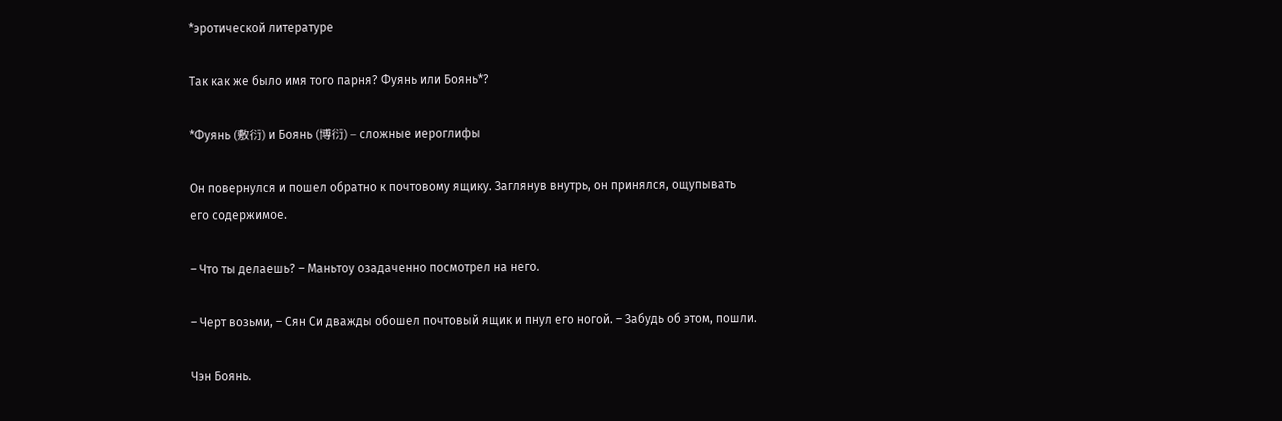*эротической литературе

Так как же было имя того парня? Фуянь или Боянь*?

*Фуянь (敷衍) и Боянь (博衍) – сложные иероглифы

Он повернулся и пошел обратно к почтовому ящику. Заглянув внутрь, он принялся, ощупывать его содержимое.

– Что ты делаешь? – Маньтоу озадаченно посмотрел на него.

– Черт возьми, – Сян Си дважды обошел почтовый ящик и пнул его ногой. – Забудь об этом, пошли.

Чэн Боянь.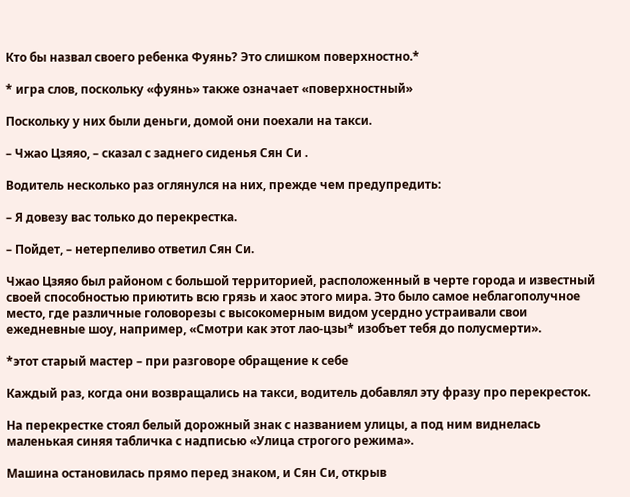Кто бы назвал своего ребенка Фуянь? Это слишком поверхностно.*

* игра слов, поскольку «фуянь» также означает «поверхностный»

Поскольку у них были деньги, домой они поехали на такси.

– Чжао Цзяяо, – сказал с заднего сиденья Сян Си .

Водитель несколько раз оглянулся на них, прежде чем предупредить:

– Я довезу вас только до перекрестка.

– Пойдет, – нетерпеливо ответил Сян Си.

Чжао Цзяяо был районом с большой территорией, расположенный в черте города и известный своей способностью приютить всю грязь и хаос этого мира. Это было самое неблагополучное место, где различные головорезы с высокомерным видом усердно устраивали свои ежедневные шоу, например, «Смотри как этот лао-цзы* изобъет тебя до полусмерти».

*этот старый мастер – при разговоре обращение к себе

Каждый раз, когда они возвращались на такси, водитель добавлял эту фразу про перекресток.

На перекрестке стоял белый дорожный знак с названием улицы, а под ним виднелась маленькая синяя табличка с надписью «Улица строгого режима».

Машина остановилась прямо перед знаком, и Сян Си, открыв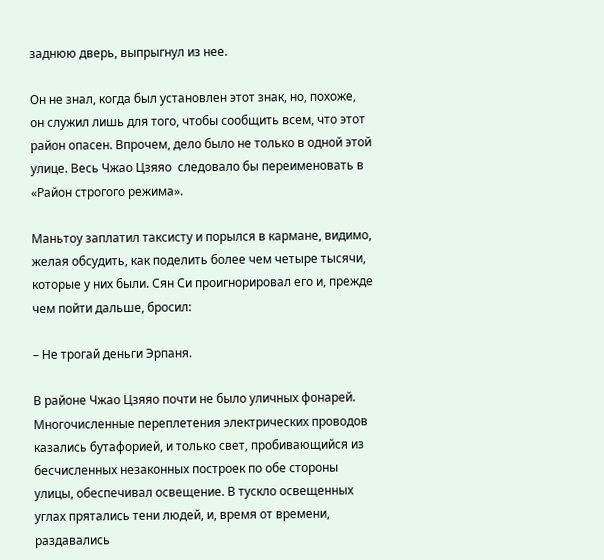заднюю дверь, выпрыгнул из нее.

Он не знал, когда был установлен этот знак, но, похоже, он служил лишь для того, чтобы сообщить всем, что этот район опасен. Впрочем, дело было не только в одной этой улице. Весь Чжао Цзяяо  следовало бы переименовать в «Район строгого режима».

Маньтоу заплатил таксисту и порылся в кармане, видимо, желая обсудить, как поделить более чем четыре тысячи, которые у них были. Сян Си проигнорировал его и, прежде чем пойти дальше, бросил:

– Не трогай деньги Эрпаня.

В районе Чжао Цзяяо почти не было уличных фонарей. Многочисленные переплетения электрических проводов казались бутафорией, и только свет, пробивающийся из бесчисленных незаконных построек по обе стороны улицы, обеспечивал освещение. В тускло освещенных углах прятались тени людей, и, время от времени, раздавались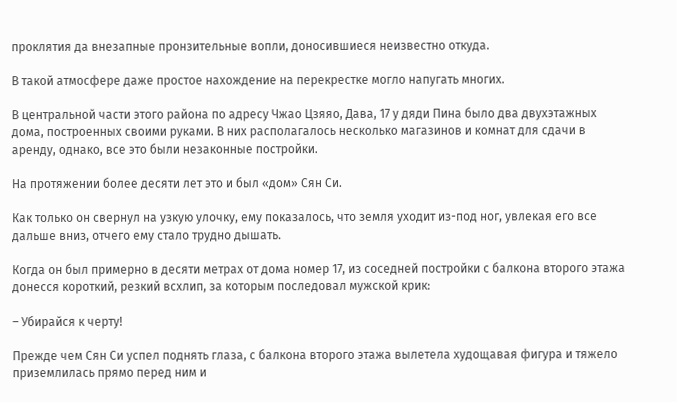проклятия да внезапные пронзительные вопли, доносившиеся неизвестно откуда.

В такой атмосфере даже простое нахождение на перекрестке могло напугать многих.

В центральной части этого района по адресу Чжао Цзяяо, Дава, 17 у дяди Пина было два двухэтажных дома, построенных своими руками. В них располагалось несколько магазинов и комнат для сдачи в аренду, однако, все это были незаконные постройки.

На протяжении более десяти лет это и был «дом» Сян Си.

Как только он свернул на узкую улочку, ему показалось, что земля уходит из-под ног, увлекая его все дальше вниз, отчего ему стало трудно дышать.

Когда он был примерно в десяти метрах от дома номер 17, из соседней постройки с балкона второго этажа донесся короткий, резкий всхлип, за которым последовал мужской крик:

– Убирайся к черту!

Прежде чем Сян Си успел поднять глаза, с балкона второго этажа вылетела худощавая фигура и тяжело приземлилась прямо перед ним и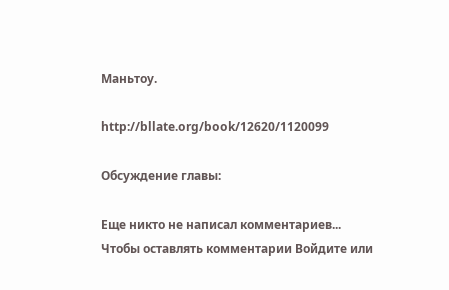Маньтоу.

http://bllate.org/book/12620/1120099

Обсуждение главы:

Еще никто не написал комментариев...
Чтобы оставлять комментарии Войдите или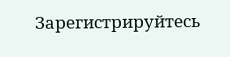Зарегистрируйтесь